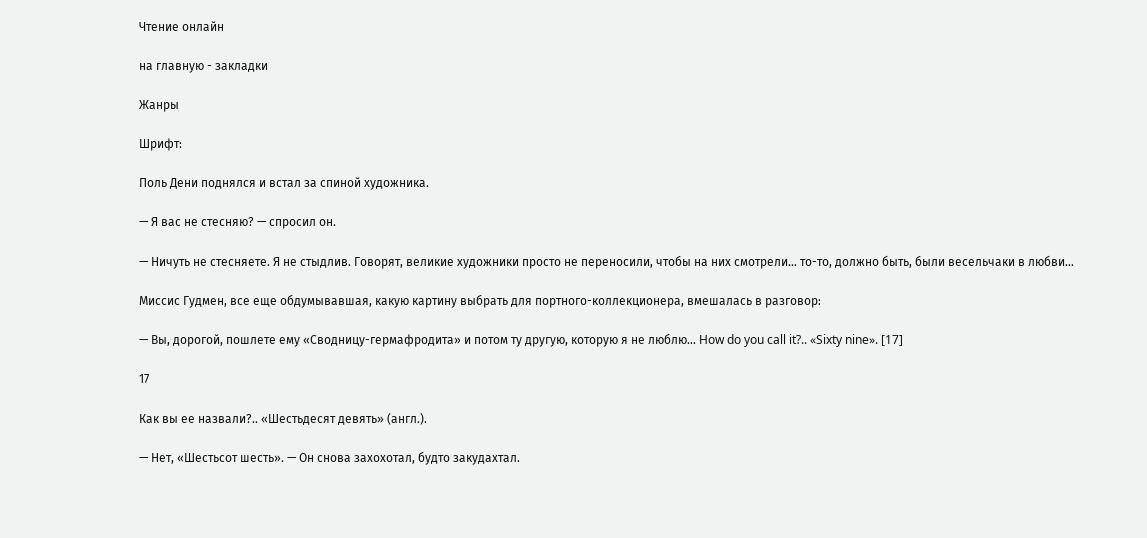Чтение онлайн

на главную - закладки

Жанры

Шрифт:

Поль Дени поднялся и встал за спиной художника.

— Я вас не стесняю? — спросил он.

— Ничуть не стесняете. Я не стыдлив. Говорят, великие художники просто не переносили, чтобы на них смотрели… то-то, должно быть, были весельчаки в любви…

Миссис Гудмен, все еще обдумывавшая, какую картину выбрать для портного-коллекционера, вмешалась в разговор:

— Вы, дорогой, пошлете ему «Сводницу-гермафродита» и потом ту другую, которую я не люблю… How do you call it?.. «Sixty nine». [17]

17

Как вы ее назвали?.. «Шестьдесят девять» (англ.).

— Нет, «Шестьсот шесть». — Он снова захохотал, будто закудахтал.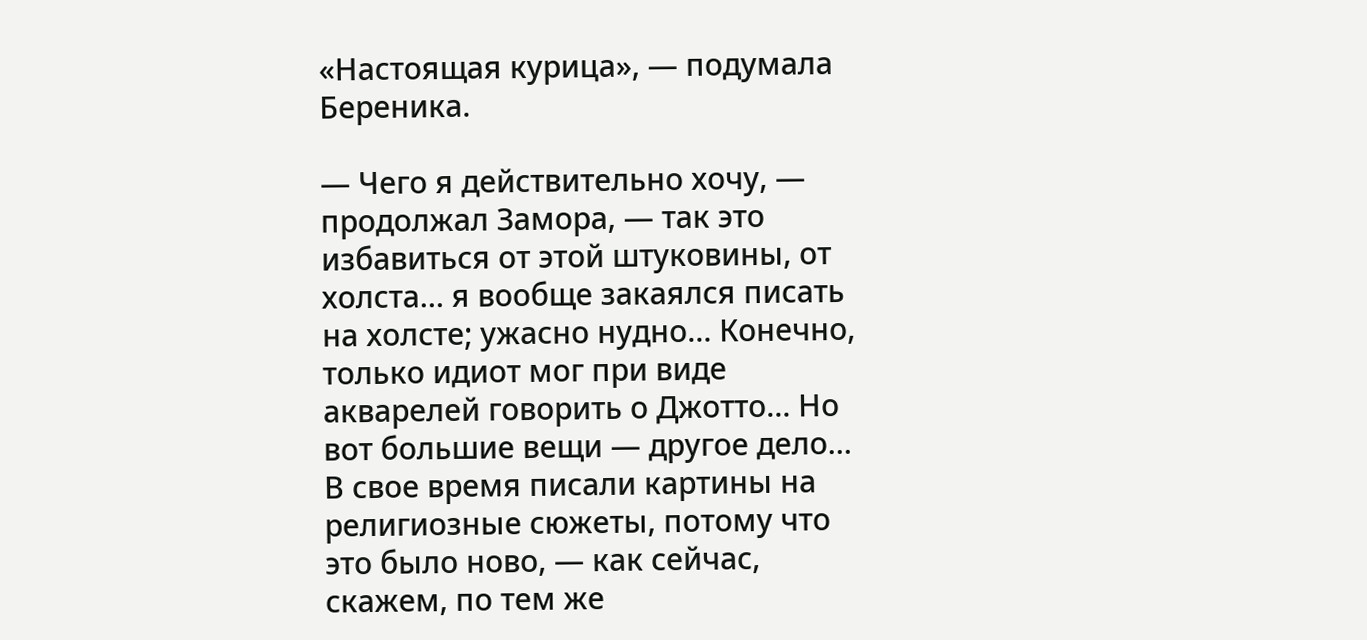«Настоящая курица», — подумала Береника.

— Чего я действительно хочу, — продолжал Замора, — так это избавиться от этой штуковины, от холста… я вообще закаялся писать на холсте; ужасно нудно… Конечно, только идиот мог при виде акварелей говорить о Джотто… Но вот большие вещи — другое дело… В свое время писали картины на религиозные сюжеты, потому что это было ново, — как сейчас, скажем, по тем же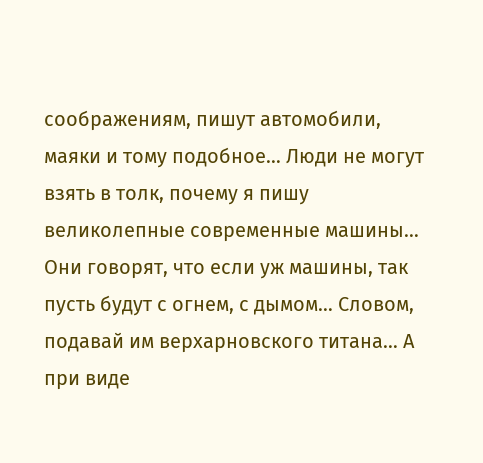соображениям, пишут автомобили, маяки и тому подобное… Люди не могут взять в толк, почему я пишу великолепные современные машины… Они говорят, что если уж машины, так пусть будут с огнем, с дымом… Словом, подавай им верхарновского титана… А при виде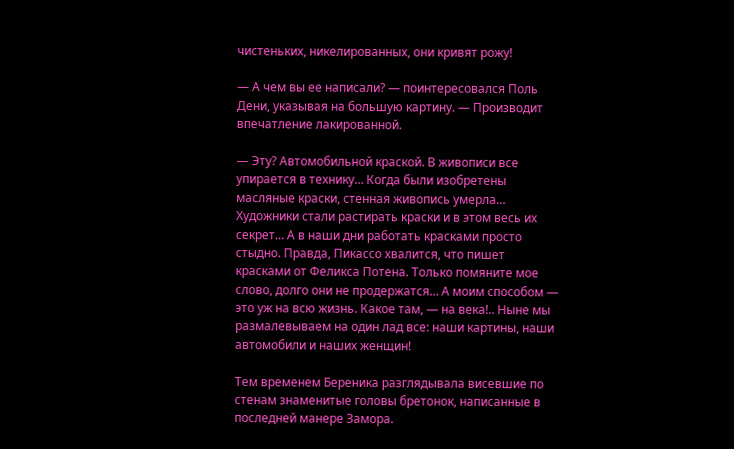чистеньких, никелированных, они кривят рожу!

— А чем вы ее написали? — поинтересовался Поль Дени, указывая на большую картину. — Производит впечатление лакированной.

— Эту? Автомобильной краской. В живописи все упирается в технику… Когда были изобретены масляные краски, стенная живопись умерла… Художники стали растирать краски и в этом весь их секрет… А в наши дни работать красками просто стыдно. Правда, Пикассо хвалится, что пишет красками от Феликса Потена. Только помяните мое слово, долго они не продержатся… А моим способом — это уж на всю жизнь. Какое там, — на века!.. Ныне мы размалевываем на один лад все: наши картины, наши автомобили и наших женщин!

Тем временем Береника разглядывала висевшие по стенам знаменитые головы бретонок, написанные в последней манере Замора.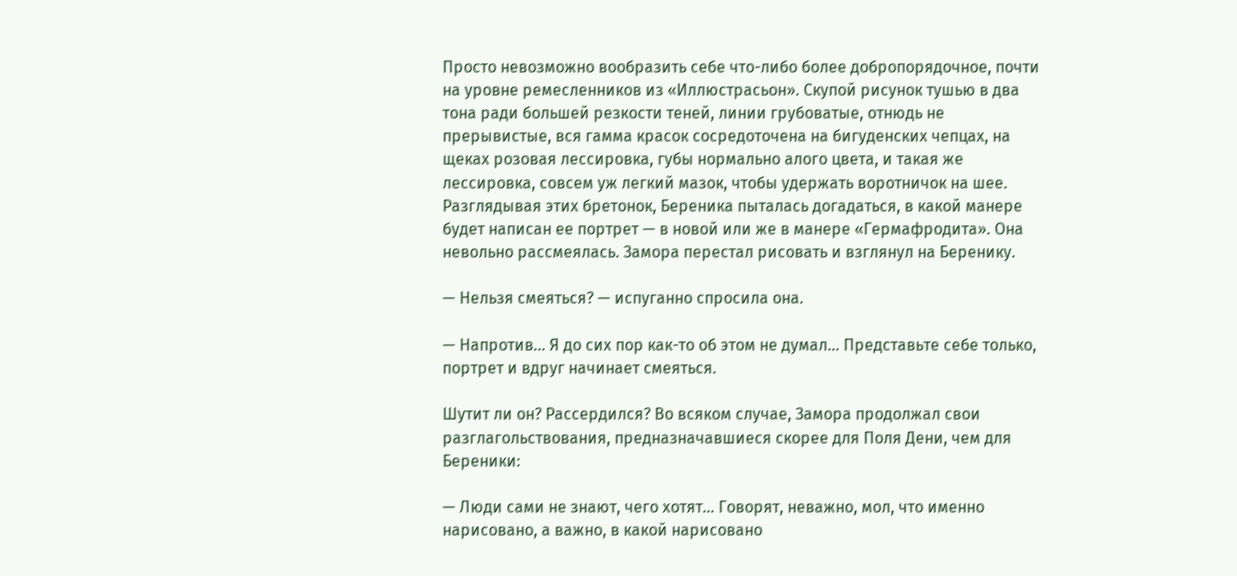Просто невозможно вообразить себе что-либо более добропорядочное, почти на уровне ремесленников из «Иллюстрасьон». Скупой рисунок тушью в два тона ради большей резкости теней, линии грубоватые, отнюдь не прерывистые, вся гамма красок сосредоточена на бигуденских чепцах, на щеках розовая лессировка, губы нормально алого цвета, и такая же лессировка, совсем уж легкий мазок, чтобы удержать воротничок на шее. Разглядывая этих бретонок, Береника пыталась догадаться, в какой манере будет написан ее портрет — в новой или же в манере «Гермафродита». Она невольно рассмеялась. Замора перестал рисовать и взглянул на Беренику.

— Нельзя смеяться? — испуганно спросила она.

— Напротив… Я до сих пор как-то об этом не думал… Представьте себе только, портрет и вдруг начинает смеяться.

Шутит ли он? Рассердился? Во всяком случае, Замора продолжал свои разглагольствования, предназначавшиеся скорее для Поля Дени, чем для Береники:

— Люди сами не знают, чего хотят… Говорят, неважно, мол, что именно нарисовано, а важно, в какой нарисовано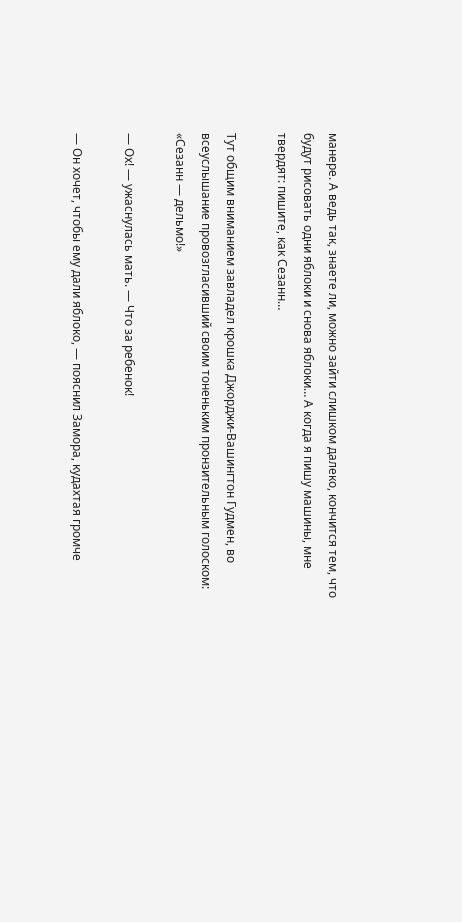манере. А ведь так, знаете ли, можно зайти слишком далеко, кончится тем, что будут рисовать одни яблоки и снова яблоки… А когда я пишу машины, мне твердят: пишите, как Сезанн…

Тут общим вниманием завладел крошка Джорджи-Вашингтон Гудмен, во всеуслышание провозгласивший своим тоненьким пронзительным голоском: «Сезанн — дельмо!»

— Ох! — ужаснулась мать. — Что за ребенок!

— Он хочет, чтобы ему дали яблоко, — пояснил Замора, кудахтая громче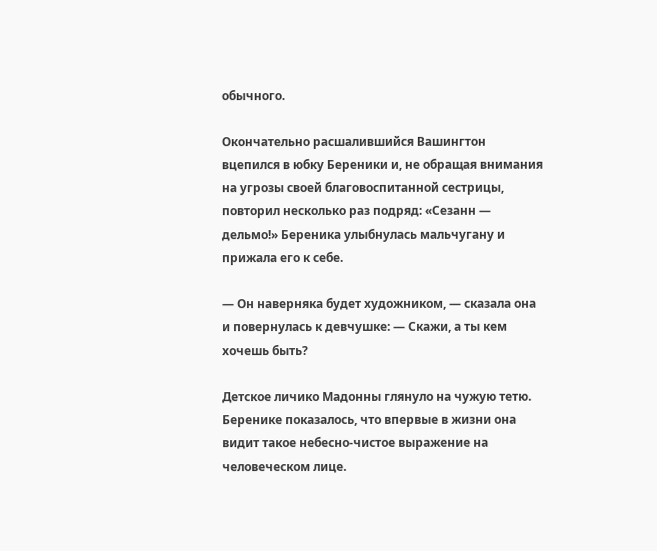обычного.

Окончательно расшалившийся Вашингтон вцепился в юбку Береники и, не обращая внимания на угрозы своей благовоспитанной сестрицы, повторил несколько раз подряд: «Сезанн — дельмо!» Береника улыбнулась мальчугану и прижала его к себе.

— Он наверняка будет художником, — сказала она и повернулась к девчушке: — Скажи, а ты кем хочешь быть?

Детское личико Мадонны глянуло на чужую тетю. Беренике показалось, что впервые в жизни она видит такое небесно-чистое выражение на человеческом лице.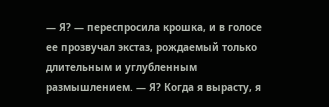— Я? — переспросила крошка, и в голосе ее прозвучал экстаз, рождаемый только длительным и углубленным размышлением. — Я? Когда я вырасту, я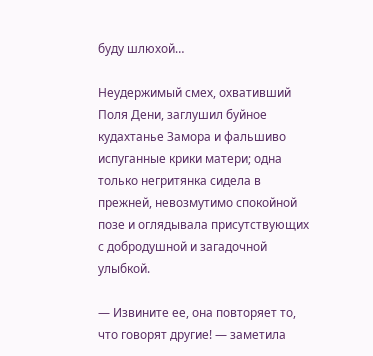буду шлюхой…

Неудержимый смех, охвативший Поля Дени, заглушил буйное кудахтанье Замора и фальшиво испуганные крики матери; одна только негритянка сидела в прежней, невозмутимо спокойной позе и оглядывала присутствующих с добродушной и загадочной улыбкой.

— Извините ее, она повторяет то, что говорят другие! — заметила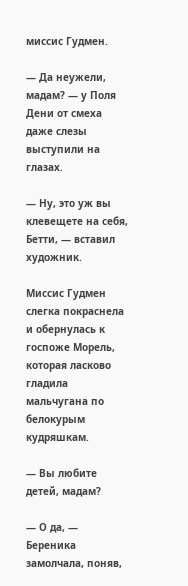миссис Гудмен.

— Да неужели, мадам? — у Поля Дени от смеха даже слезы выступили на глазах.

— Ну, это уж вы клевещете на себя, Бетти, — вставил художник.

Миссис Гудмен слегка покраснела и обернулась к госпоже Морель, которая ласково гладила мальчугана по белокурым кудряшкам.

— Вы любите детей, мадам?

— О да, — Береника замолчала, поняв,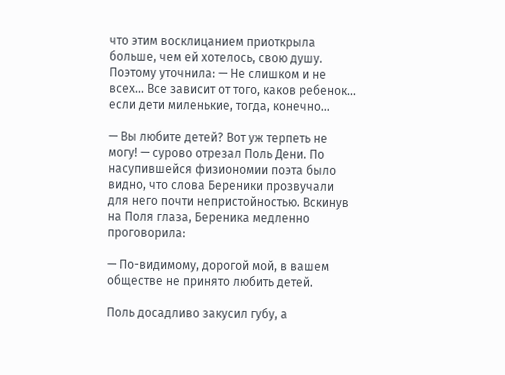что этим восклицанием приоткрыла больше, чем ей хотелось, свою душу. Поэтому уточнила: — Не слишком и не всех… Все зависит от того, каков ребенок… если дети миленькие, тогда, конечно…

— Вы любите детей? Вот уж терпеть не могу! — сурово отрезал Поль Дени. По насупившейся физиономии поэта было видно, что слова Береники прозвучали для него почти непристойностью. Вскинув на Поля глаза, Береника медленно проговорила:

— По-видимому, дорогой мой, в вашем обществе не принято любить детей.

Поль досадливо закусил губу, а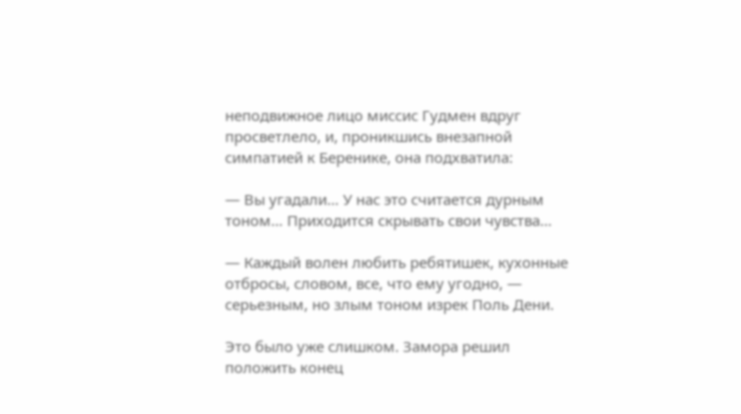неподвижное лицо миссис Гудмен вдруг просветлело, и, проникшись внезапной симпатией к Беренике, она подхватила:

— Вы угадали… У нас это считается дурным тоном… Приходится скрывать свои чувства…

— Каждый волен любить ребятишек, кухонные отбросы, словом, все, что ему угодно, — серьезным, но злым тоном изрек Поль Дени.

Это было уже слишком. Замора решил положить конец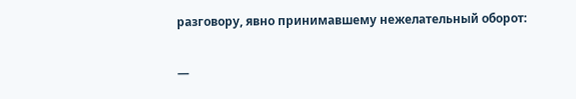разговору, явно принимавшему нежелательный оборот:

—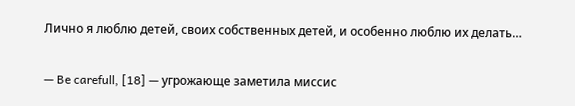Лично я люблю детей, своих собственных детей, и особенно люблю их делать…

— Be carefull, [18] — угрожающе заметила миссис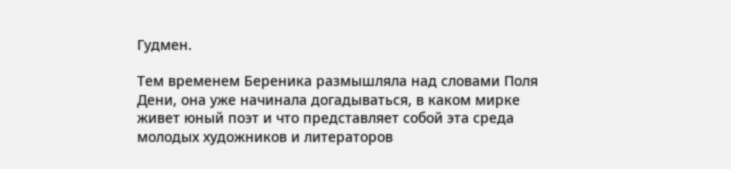Гудмен.

Тем временем Береника размышляла над словами Поля Дени, она уже начинала догадываться, в каком мирке живет юный поэт и что представляет собой эта среда молодых художников и литераторов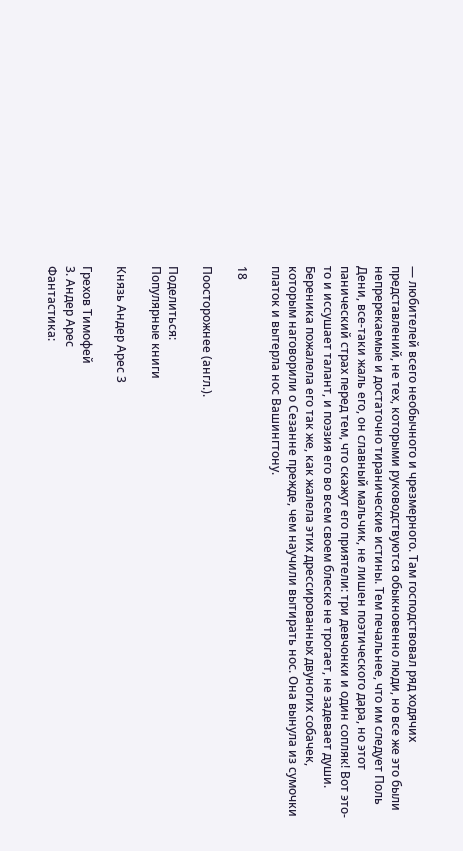— любителей всего необычного и чрезмерного. Там господствовал ряд ходячих представлений, не тех, которыми руководствуются обыкновенно люди, но все же это были непререкаемые и достаточно тиранические истины. Тем печальнее, что им следует Поль Дени, все-таки жаль его, он славный мальчик, не лишен поэтического дара, но этот панический страх перед тем, что скажут его приятели: три девчонки и один сопляк! Вот это-то и иссушает талант, и поэзия его во всем своем блеске не трогает, не задевает души. Береника пожалела его так же, как жалела этих дрессированных двуногих собачек, которым наговорили о Сезанне прежде, чем научили вытирать нос. Она вынула из сумочки платок и вытерла нос Вашингтону.

18

Поосторожнее (англ.).

Поделиться:
Популярные книги

Князь Андер Арес 3

Грехов Тимофей
3. Андер Арес
Фантастика: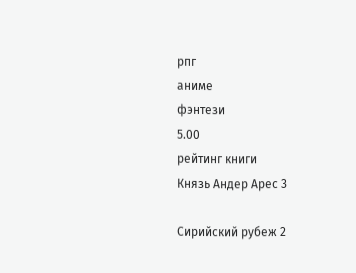рпг
аниме
фэнтези
5.00
рейтинг книги
Князь Андер Арес 3

Сирийский рубеж 2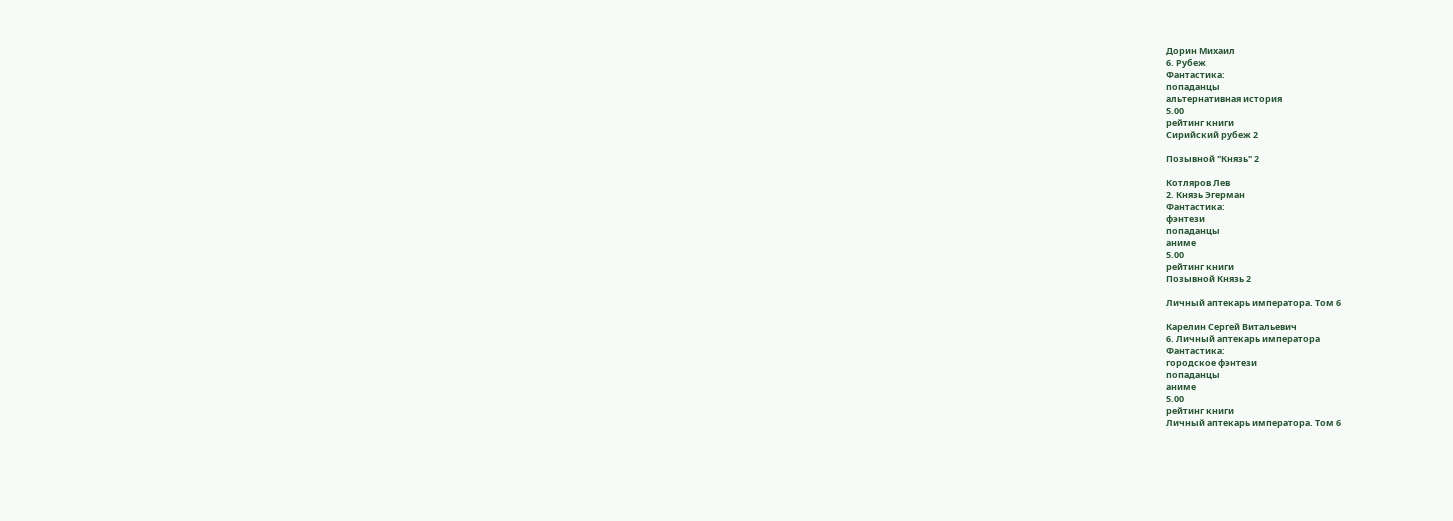Дорин Михаил
6. Рубеж
Фантастика:
попаданцы
альтернативная история
5.00
рейтинг книги
Сирийский рубеж 2

Позывной "Князь" 2

Котляров Лев
2. Князь Эгерман
Фантастика:
фэнтези
попаданцы
аниме
5.00
рейтинг книги
Позывной Князь 2

Личный аптекарь императора. Том 6

Карелин Сергей Витальевич
6. Личный аптекарь императора
Фантастика:
городское фэнтези
попаданцы
аниме
5.00
рейтинг книги
Личный аптекарь императора. Том 6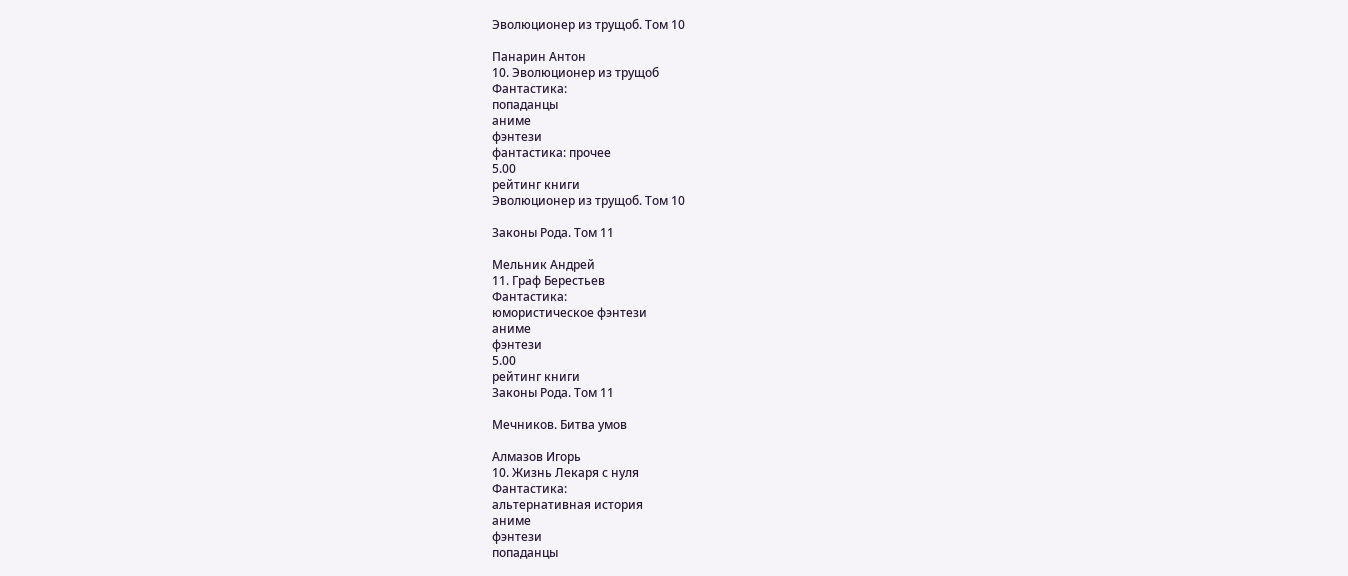Эволюционер из трущоб. Том 10

Панарин Антон
10. Эволюционер из трущоб
Фантастика:
попаданцы
аниме
фэнтези
фантастика: прочее
5.00
рейтинг книги
Эволюционер из трущоб. Том 10

Законы Рода. Том 11

Мельник Андрей
11. Граф Берестьев
Фантастика:
юмористическое фэнтези
аниме
фэнтези
5.00
рейтинг книги
Законы Рода. Том 11

Мечников. Битва умов

Алмазов Игорь
10. Жизнь Лекаря с нуля
Фантастика:
альтернативная история
аниме
фэнтези
попаданцы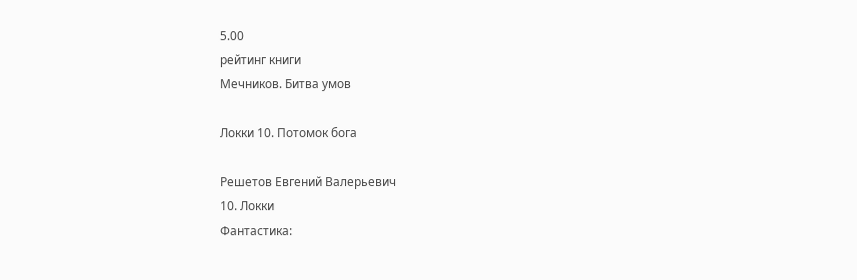5.00
рейтинг книги
Мечников. Битва умов

Локки 10. Потомок бога

Решетов Евгений Валерьевич
10. Локки
Фантастика: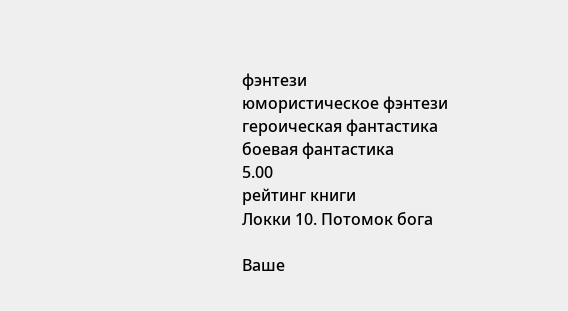фэнтези
юмористическое фэнтези
героическая фантастика
боевая фантастика
5.00
рейтинг книги
Локки 10. Потомок бога

Ваше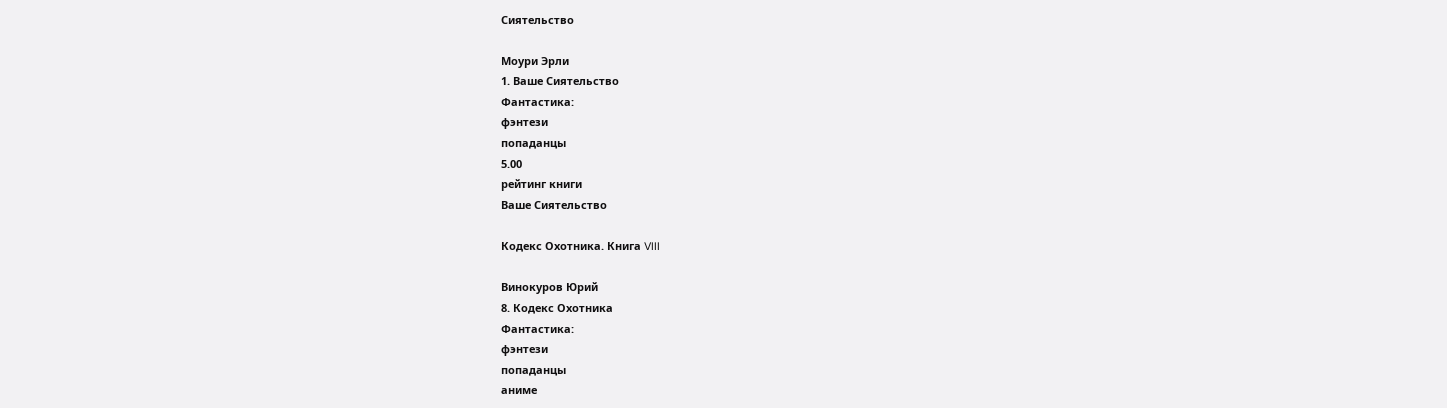Сиятельство

Моури Эрли
1. Ваше Сиятельство
Фантастика:
фэнтези
попаданцы
5.00
рейтинг книги
Ваше Сиятельство

Кодекс Охотника. Книга VIII

Винокуров Юрий
8. Кодекс Охотника
Фантастика:
фэнтези
попаданцы
аниме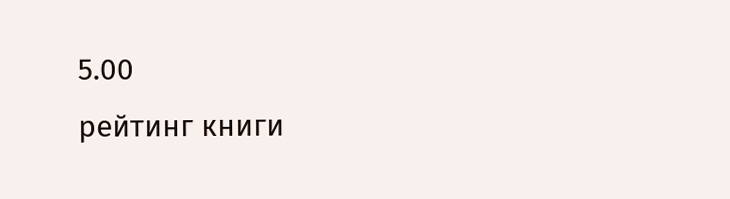5.00
рейтинг книги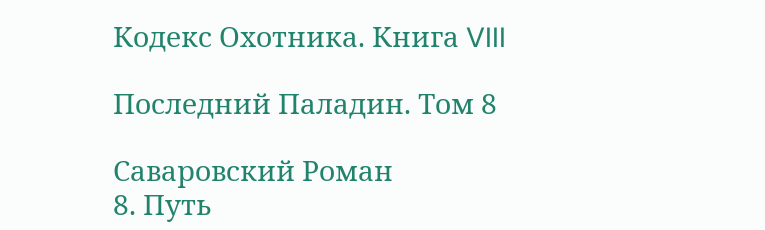Кодекс Охотника. Книга VIII

Последний Паладин. Том 8

Саваровский Роман
8. Путь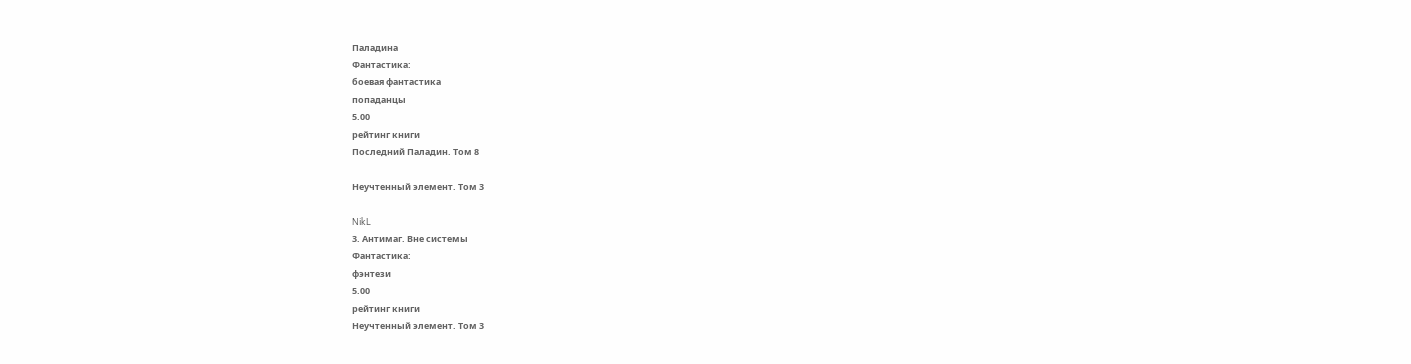Паладина
Фантастика:
боевая фантастика
попаданцы
5.00
рейтинг книги
Последний Паладин. Том 8

Неучтенный элемент. Том 3

NikL
3. Антимаг. Вне системы
Фантастика:
фэнтези
5.00
рейтинг книги
Неучтенный элемент. Том 3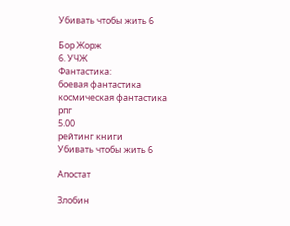Убивать чтобы жить 6

Бор Жорж
6. УЧЖ
Фантастика:
боевая фантастика
космическая фантастика
рпг
5.00
рейтинг книги
Убивать чтобы жить 6

Апостат

Злобин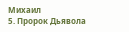Михаил
5. Пророк Дьявола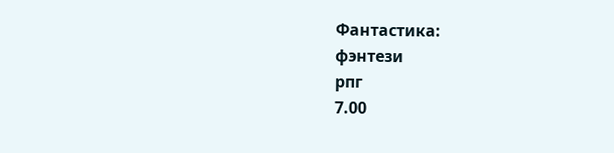Фантастика:
фэнтези
рпг
7.00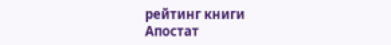рейтинг книги
Апостат